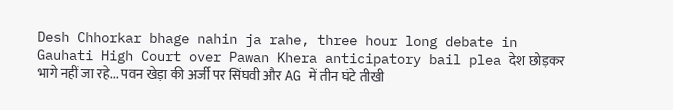Desh Chhorkar bhage nahin ja rahe, three hour long debate in Gauhati High Court over Pawan Khera anticipatory bail plea देश छोड़कर भागे नहीं जा रहे... पवन खेड़ा की अर्जी पर सिंघवी और AG में तीन घंटे तीखी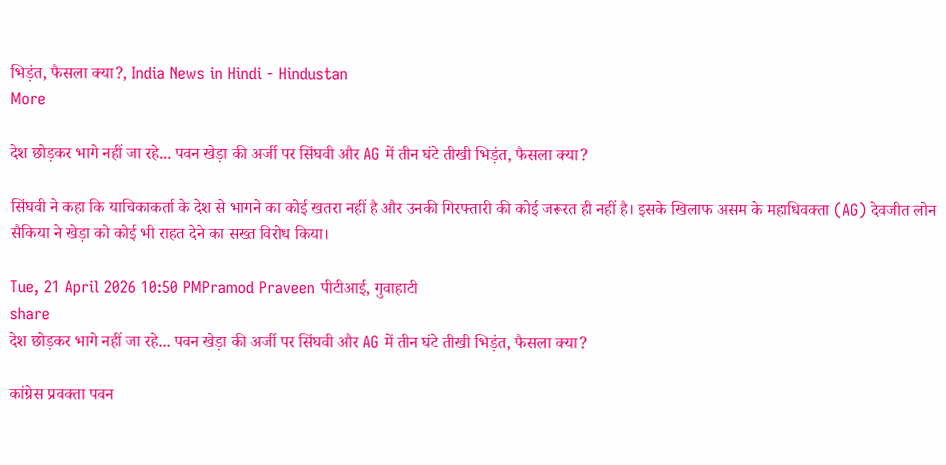भिड़ंत, फैसला क्या?, India News in Hindi - Hindustan
More

देश छोड़कर भागे नहीं जा रहे... पवन खेड़ा की अर्जी पर सिंघवी और AG में तीन घंटे तीखी भिड़ंत, फैसला क्या?

सिंघवी ने कहा कि याचिकाकर्ता के देश से भागने का कोई खतरा नहीं है और उनकी गिरफ्तारी की कोई जरूरत ही नहीं है। इसके खिलाफ असम के महाधिवक्ता (AG) देवजीत लोन सैकिया ने खेड़ा को कोई भी राहत देने का सख्त विरोध किया।

Tue, 21 April 2026 10:50 PMPramod Praveen पीटीआई, गुवाहाटी
share
देश छोड़कर भागे नहीं जा रहे... पवन खेड़ा की अर्जी पर सिंघवी और AG में तीन घंटे तीखी भिड़ंत, फैसला क्या?

कांग्रेस प्रवक्ता पवन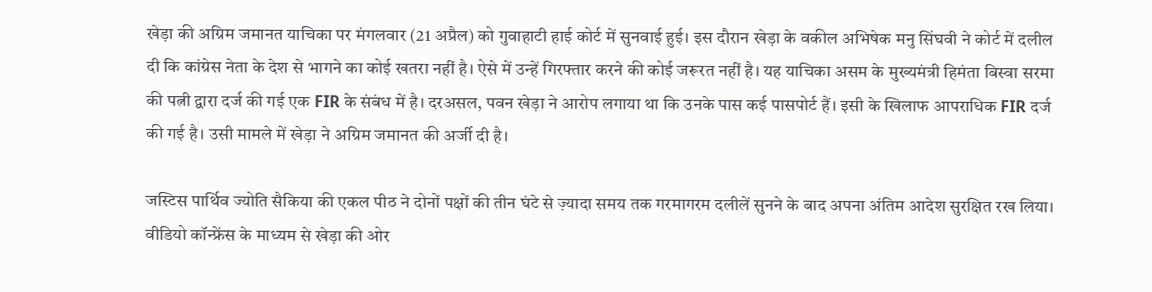खेड़ा की अग्रिम जमानत याचिका पर मंगलवार (21 अप्रैल) को गुवाहाटी हाई कोर्ट में सुनवाई हुई। इस दौरान खेड़ा के वकील अभिषेक मनु सिंघवी ने कोर्ट में दलील दी कि कांग्रेस नेता के देश से भागने का कोई खतरा नहीं है। ऐसे में उन्हें गिरफ्तार करने की कोई जरूरत नहीं है। यह याचिका असम के मुख्यमंत्री हिमंता बिस्वा सरमा की पत्नी द्वारा दर्ज की गई एक FIR के संबंध में है। दरअसल, पवन खेड़ा ने आरोप लगाया था कि उनके पास कई पासपोर्ट हैं। इसी के खिलाफ आपराधिक FIR दर्ज की गई है। उसी मामले में खेड़ा ने अग्रिम जमानत की अर्जी दी है।

जस्टिस पार्थिव ज्योति सैकिया की एकल पीठ ने दोनों पक्षों की तीन घंटे से ज़्यादा समय तक गरमागरम दलीलें सुनने के बाद अपना अंतिम आदेश सुरक्षित रख लिया। वीडियो कॉन्फ्रेंस के माध्यम से खेड़ा की ओर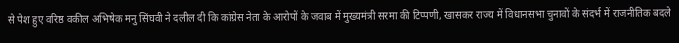से पेश हुए वरिष्ठ वकील अभिषेक मनु सिंघवी ने दलील दी कि कांग्रेस नेता के आरोपों के जवाब में मुख्यमंत्री सरमा की टिप्पणी, खासकर राज्य में विधानसभा चुनावों के संदर्भ में राजनीतिक बदले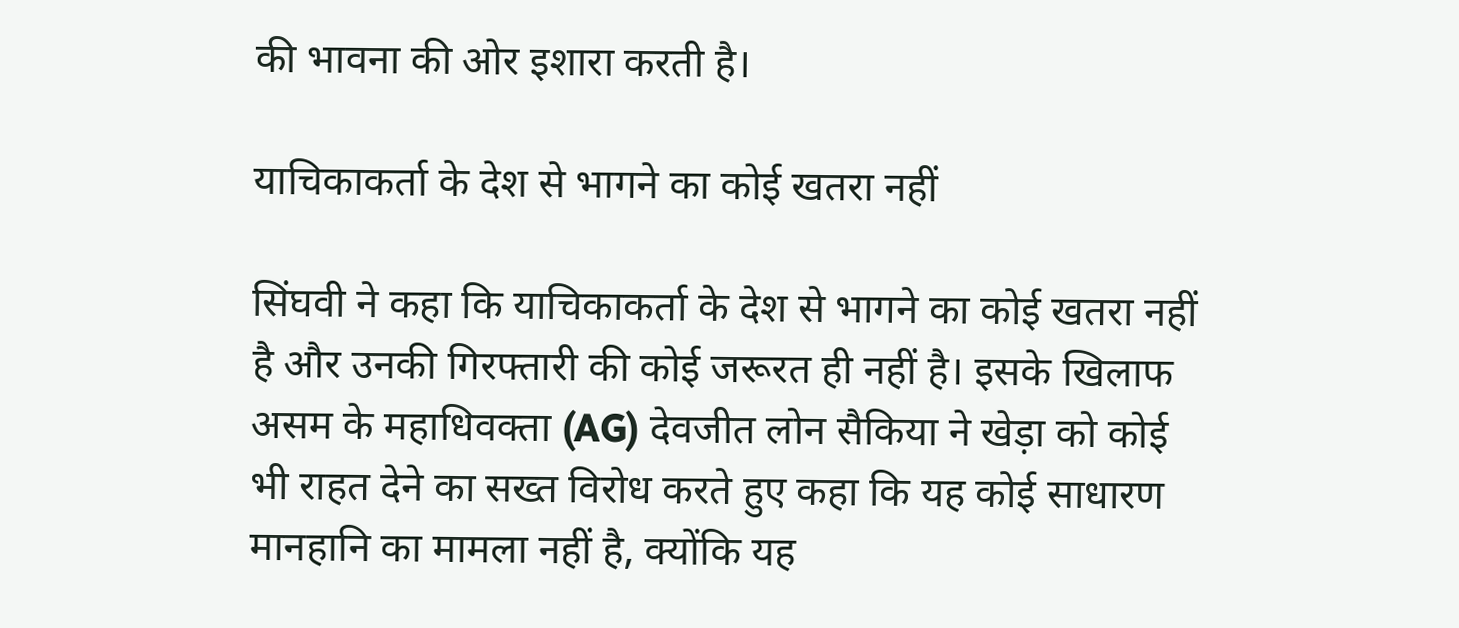की भावना की ओर इशारा करती है।

याचिकाकर्ता के देश से भागने का कोई खतरा नहीं

सिंघवी ने कहा कि याचिकाकर्ता के देश से भागने का कोई खतरा नहीं है और उनकी गिरफ्तारी की कोई जरूरत ही नहीं है। इसके खिलाफ असम के महाधिवक्ता (AG) देवजीत लोन सैकिया ने खेड़ा को कोई भी राहत देने का सख्त विरोध करते हुए कहा कि यह कोई साधारण मानहानि का मामला नहीं है, क्योंकि यह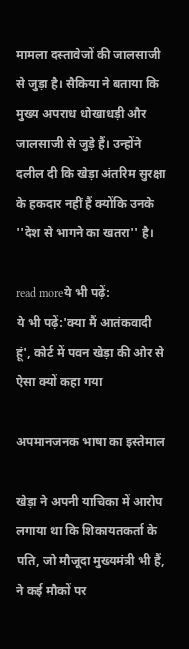मामला दस्तावेजों की जालसाजी से जुड़ा है। सैकिया ने बताया कि मुख्य अपराध धोखाधड़ी और जालसाजी से जुड़े हैं। उन्होंने दलील दी कि खेड़ा अंतरिम सुरक्षा के हकदार नहीं हैं क्योंकि उनके ''देश से भागने का खतरा'' है।

read moreये भी पढ़ें:
ये भी पढ़ें:'क्या मैं आतंकवादी हूं', कोर्ट में पवन खेड़ा की ओर से ऐसा क्यों कहा गया

अपमानजनक भाषा का इस्तेमाल

खेड़ा ने अपनी याचिका में आरोप लगाया था कि शिकायतकर्ता के पति, जो मौजूदा मुख्यमंत्री भी हैं, ने कई मौकों पर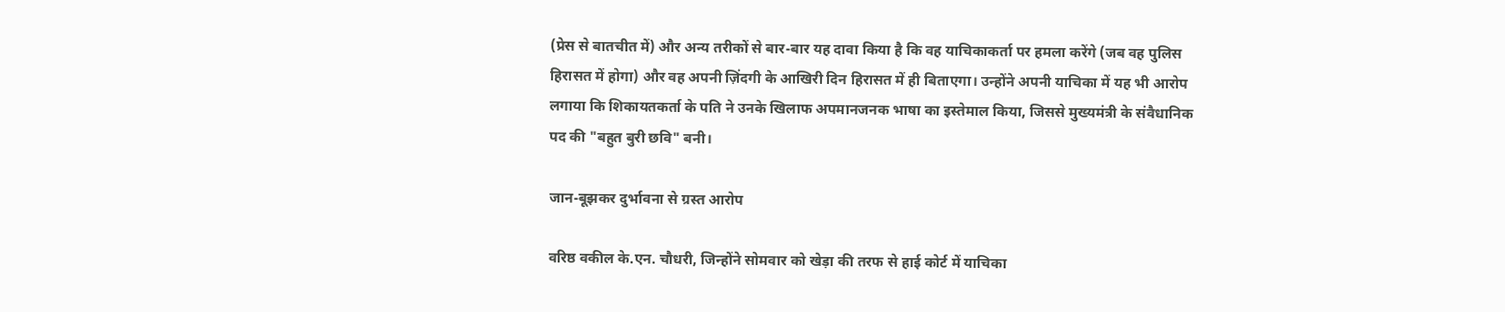(प्रेस से बातचीत में) और अन्य तरीकों से बार-बार यह दावा किया है कि वह याचिकाकर्ता पर हमला करेंगे (जब वह पुलिस हिरासत में होगा) और वह अपनी ज़िंदगी के आखिरी दिन हिरासत में ही बिताएगा। उन्होंने अपनी याचिका में यह भी आरोप लगाया कि शिकायतकर्ता के पति ने उनके खिलाफ अपमानजनक भाषा का इस्तेमाल किया, जिससे मुख्यमंत्री के संवैधानिक पद की "बहुत बुरी छवि" बनी।

जान-बूझकर दुर्भावना से ग्रस्त आरोप

वरिष्ठ वकील के.एन. चौधरी, जिन्होंने सोमवार को खेड़ा की तरफ से हाई कोर्ट में याचिका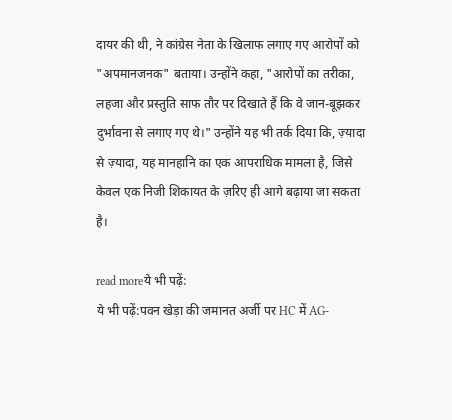दायर की थी, ने कांग्रेस नेता के खिलाफ लगाए गए आरोपों को "अपमानजनक" बताया। उन्होंने कहा, "आरोपों का तरीका, लहजा और प्रस्तुति साफ तौर पर दिखाते हैं कि वे जान-बूझकर दुर्भावना से लगाए गए थे।" उन्होंने यह भी तर्क दिया कि, ज़्यादा से ज़्यादा, यह मानहानि का एक आपराधिक मामला है, जिसे केवल एक निजी शिकायत के ज़रिए ही आगे बढ़ाया जा सकता है।

read moreये भी पढ़ें:
ये भी पढ़ें:पवन खेड़ा की जमानत अर्जी पर HC में AG-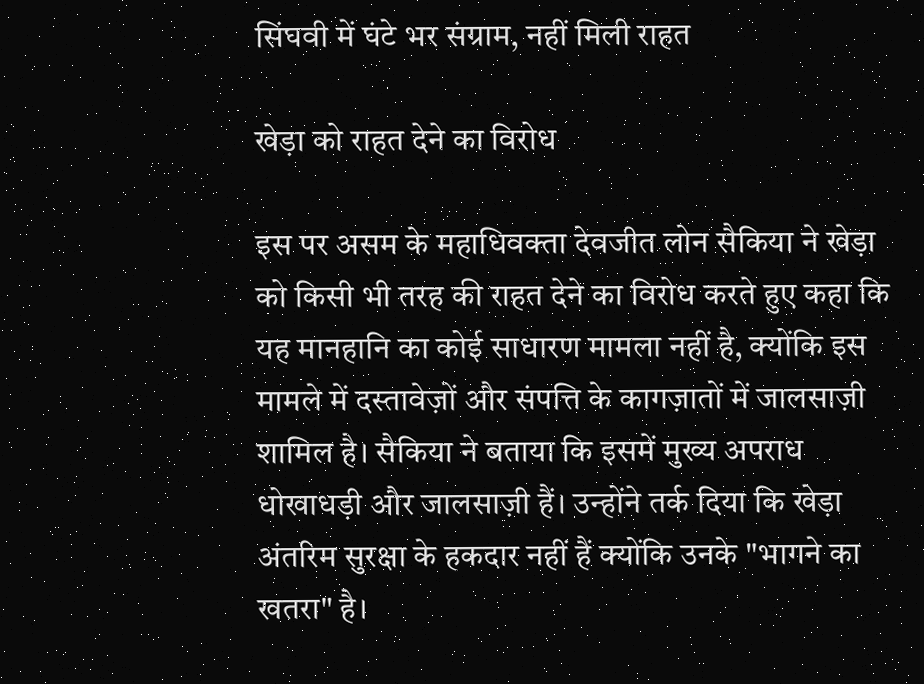सिंघवी में घंटे भर संग्राम, नहीं मिली राहत

खेड़ा को राहत देने का विरोध

इस पर असम के महाधिवक्ता देवजीत लोन सैकिया ने खेड़ा को किसी भी तरह की राहत देने का विरोध करते हुए कहा कि यह मानहानि का कोई साधारण मामला नहीं है, क्योंकि इस मामले में दस्तावेज़ों और संपत्ति के कागज़ातों में जालसाज़ी शामिल है। सैकिया ने बताया कि इसमें मुख्य अपराध धोखाधड़ी और जालसाज़ी हैं। उन्होंने तर्क दिया कि खेड़ा अंतरिम सुरक्षा के हकदार नहीं हैं क्योंकि उनके "भागने का खतरा" है।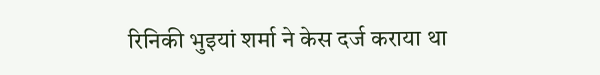रिनिकी भुइयां शर्मा ने केस दर्ज कराया था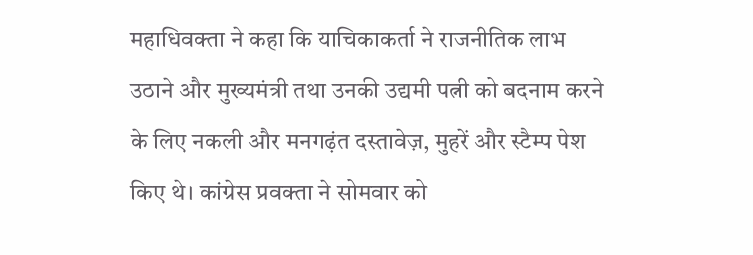महाधिवक्ता ने कहा कि याचिकाकर्ता ने राजनीतिक लाभ उठाने और मुख्यमंत्री तथा उनकी उद्यमी पत्नी को बदनाम करने के लिए नकली और मनगढ़ंत दस्तावेज़, मुहरें और स्टैम्प पेश किए थे। कांग्रेस प्रवक्ता ने सोमवार को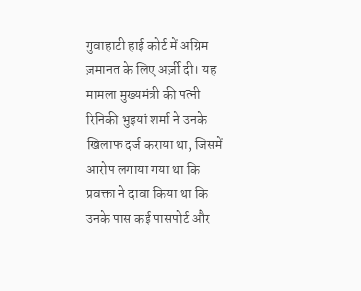गुवाहाटी हाई कोर्ट में अग्रिम ज़मानत के लिए अर्ज़ी दी। यह मामला मुख्यमंत्री की पत्नी रिनिकी भुइयां शर्मा ने उनके खिलाफ दर्ज कराया था, जिसमें आरोप लगाया गया था कि प्रवक्ता ने दावा किया था कि उनके पास कई पासपोर्ट और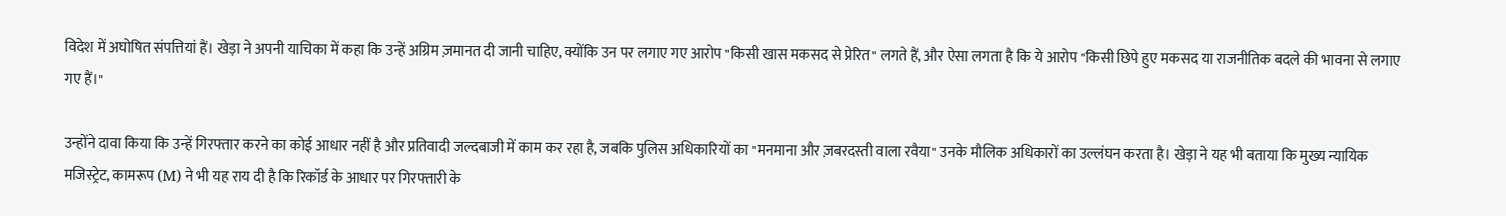विदेश में अघोषित संपत्तियां हैं। खेड़ा ने अपनी याचिका में कहा कि उन्हें अग्रिम ज़मानत दी जानी चाहिए, क्योंकि उन पर लगाए गए आरोप "किसी खास मकसद से प्रेरित" लगते हैं, और ऐसा लगता है कि ये आरोप "किसी छिपे हुए मकसद या राजनीतिक बदले की भावना से लगाए गए हैं।"

उन्होंने दावा किया कि उन्हें गिरफ्तार करने का कोई आधार नहीं है और प्रतिवादी जल्दबाजी में काम कर रहा है, जबकि पुलिस अधिकारियों का "मनमाना और ज़बरदस्ती वाला रवैया" उनके मौलिक अधिकारों का उल्लंघन करता है। खेड़ा ने यह भी बताया कि मुख्य न्यायिक मजिस्ट्रेट, कामरूप (M) ने भी यह राय दी है कि रिकॉर्ड के आधार पर गिरफ्तारी के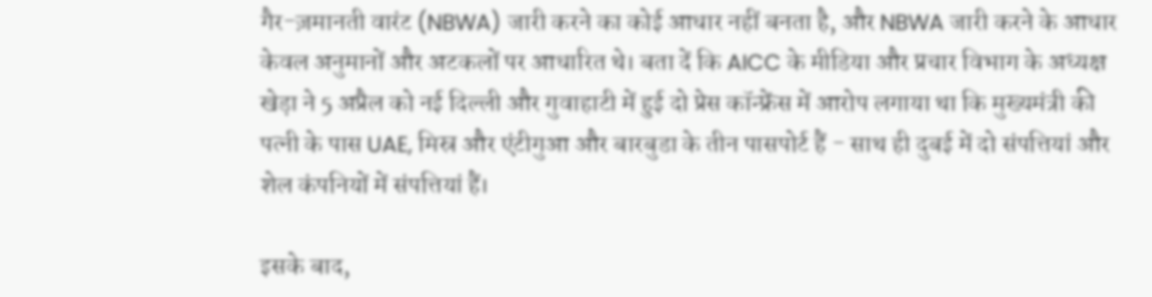गैर-ज़मानती वारंट (NBWA) जारी करने का कोई आधार नहीं बनता है, और NBWA जारी करने के आधार केवल अनुमानों और अटकलों पर आधारित थे। बता दें कि AICC के मीडिया और प्रचार विभाग के अध्यक्ष खेड़ा ने 5 अप्रैल को नई दिल्ली और गुवाहाटी में हुई दो प्रेस कॉन्फ्रेंस में आरोप लगाया था कि मुख्यमंत्री की पत्नी के पास UAE, मिस्र और एंटीगुआ और बारबुडा के तीन पासपोर्ट हैं - साथ ही दुबई में दो संपत्तियां और शेल कंपनियों में संपत्तियां हैं।

इसके बाद,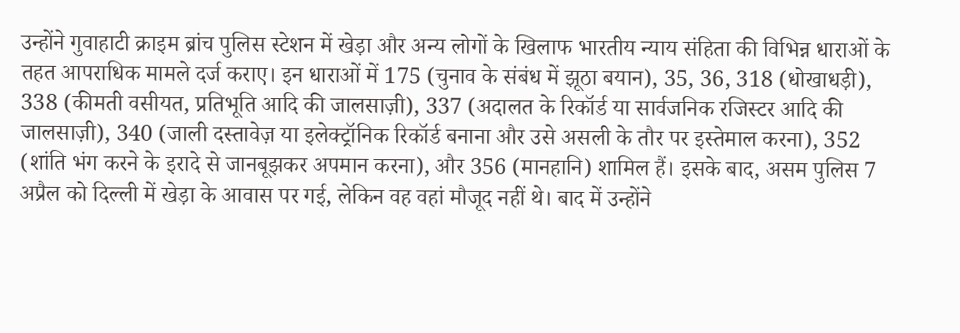उन्होंने गुवाहाटी क्राइम ब्रांच पुलिस स्टेशन में खेड़ा और अन्य लोगों के खिलाफ भारतीय न्याय संहिता की विभिन्न धाराओं के तहत आपराधिक मामले दर्ज कराए। इन धाराओं में 175 (चुनाव के संबंध में झूठा बयान), 35, 36, 318 (धोखाधड़ी), 338 (कीमती वसीयत, प्रतिभूति आदि की जालसाज़ी), 337 (अदालत के रिकॉर्ड या सार्वजनिक रजिस्टर आदि की जालसाज़ी), 340 (जाली दस्तावेज़ या इलेक्ट्रॉनिक रिकॉर्ड बनाना और उसे असली के तौर पर इस्तेमाल करना), 352 (शांति भंग करने के इरादे से जानबूझकर अपमान करना), और 356 (मानहानि) शामिल हैं। इसके बाद, असम पुलिस 7 अप्रैल को दिल्ली में खेड़ा के आवास पर गई, लेकिन वह वहां मौजूद नहीं थे। बाद में उन्होंने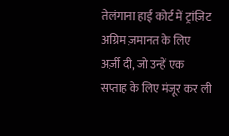तेलंगाना हाई कोर्ट में ट्रांज़िट अग्रिम ज़मानत के लिए अर्ज़ी दी, जो उन्हें एक सप्ताह के लिए मंजूर कर ली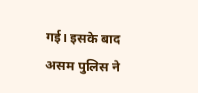गई। इसके बाद असम पुलिस ने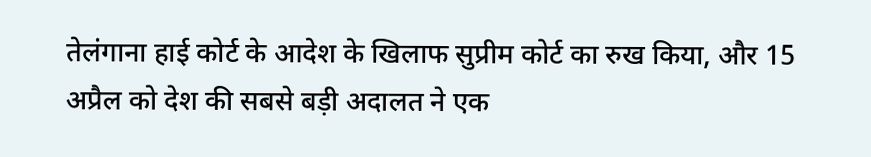तेलंगाना हाई कोर्ट के आदेश के खिलाफ सुप्रीम कोर्ट का रुख किया, और 15 अप्रैल को देश की सबसे बड़ी अदालत ने एक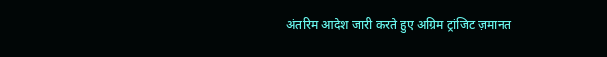अंतरिम आदेश जारी करते हुए अग्रिम ट्रांजिट ज़मानत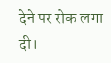देने पर रोक लगा दी।